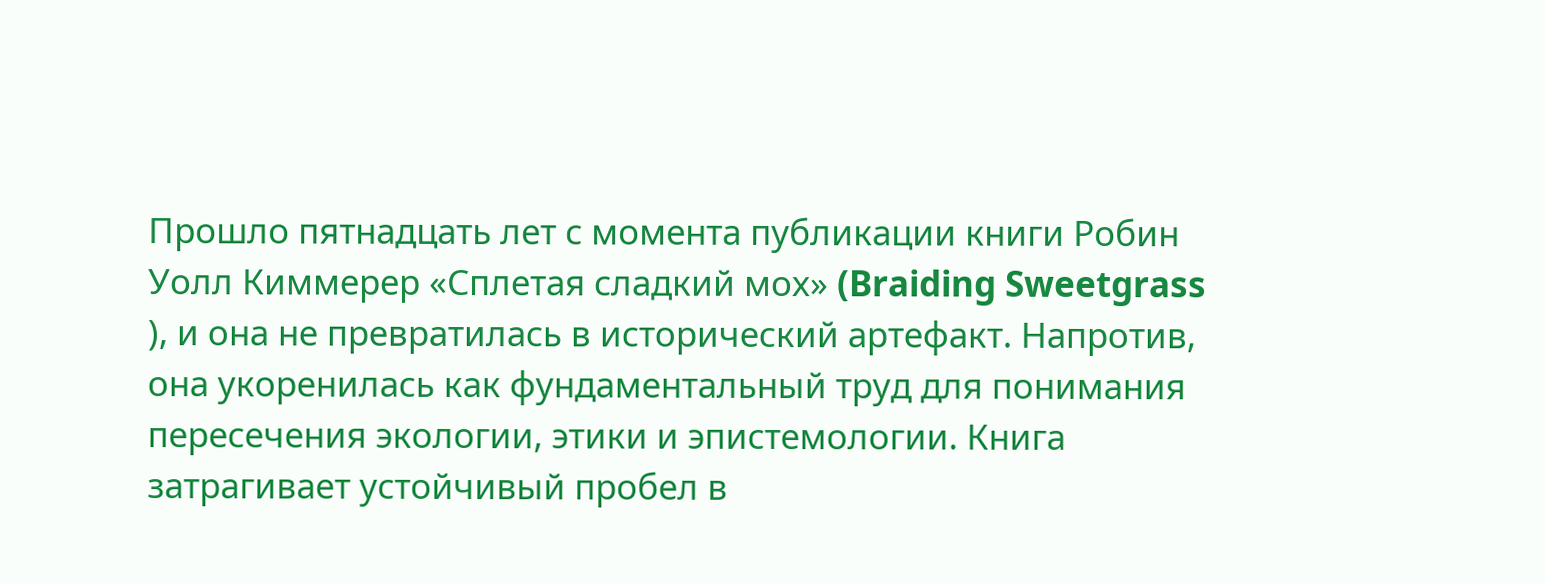Прошло пятнадцать лет с момента публикации книги Робин Уолл Киммерер «Сплетая сладкий мох» (Braiding Sweetgrass ), и она не превратилась в исторический артефакт. Напротив, она укоренилась как фундаментальный труд для понимания пересечения экологии, этики и эпистемологии. Книга затрагивает устойчивый пробел в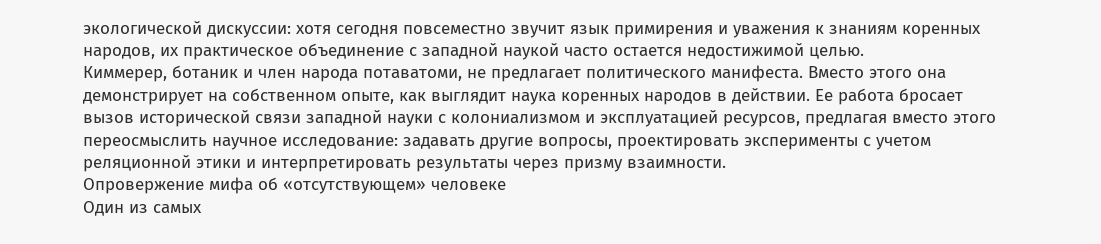экологической дискуссии: хотя сегодня повсеместно звучит язык примирения и уважения к знаниям коренных народов, их практическое объединение с западной наукой часто остается недостижимой целью.
Киммерер, ботаник и член народа потаватоми, не предлагает политического манифеста. Вместо этого она демонстрирует на собственном опыте, как выглядит наука коренных народов в действии. Ее работа бросает вызов исторической связи западной науки с колониализмом и эксплуатацией ресурсов, предлагая вместо этого переосмыслить научное исследование: задавать другие вопросы, проектировать эксперименты с учетом реляционной этики и интерпретировать результаты через призму взаимности.
Опровержение мифа об «отсутствующем» человеке
Один из самых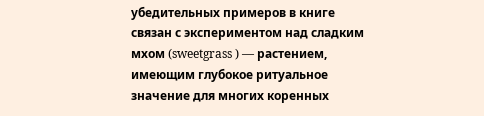убедительных примеров в книге связан с экспериментом над сладким мхом (sweetgrass ) — растением, имеющим глубокое ритуальное значение для многих коренных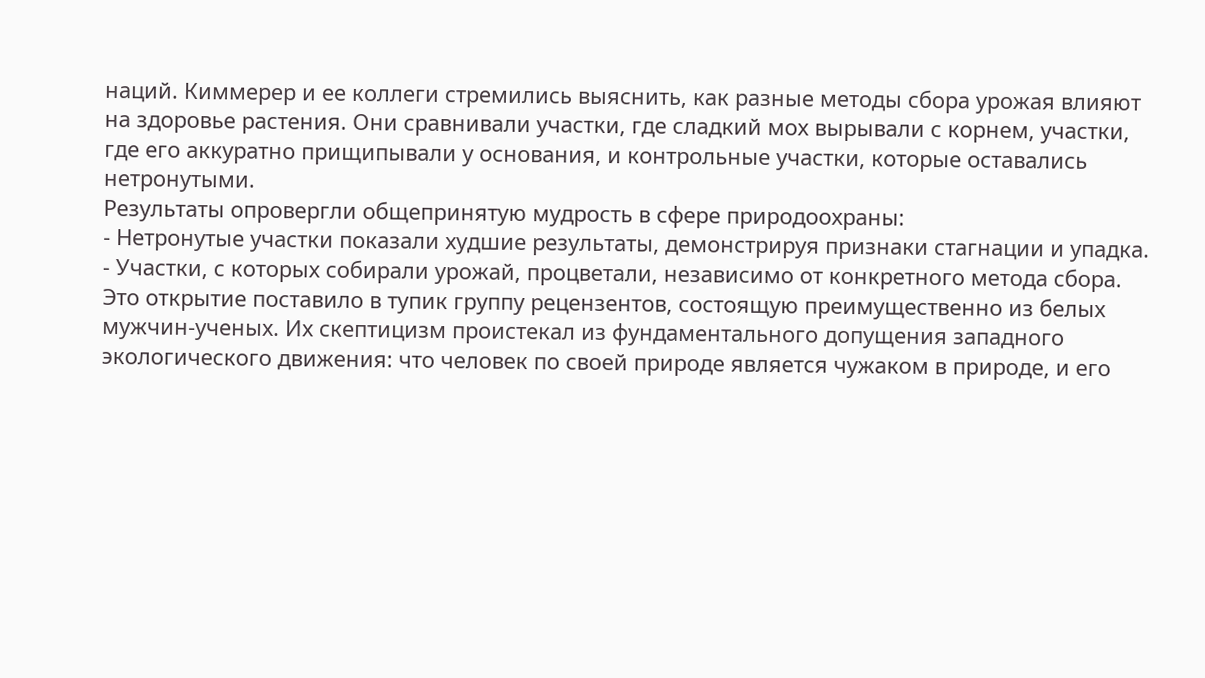наций. Киммерер и ее коллеги стремились выяснить, как разные методы сбора урожая влияют на здоровье растения. Они сравнивали участки, где сладкий мох вырывали с корнем, участки, где его аккуратно прищипывали у основания, и контрольные участки, которые оставались нетронутыми.
Результаты опровергли общепринятую мудрость в сфере природоохраны:
- Нетронутые участки показали худшие результаты, демонстрируя признаки стагнации и упадка.
- Участки, с которых собирали урожай, процветали, независимо от конкретного метода сбора.
Это открытие поставило в тупик группу рецензентов, состоящую преимущественно из белых мужчин-ученых. Их скептицизм проистекал из фундаментального допущения западного экологического движения: что человек по своей природе является чужаком в природе, и его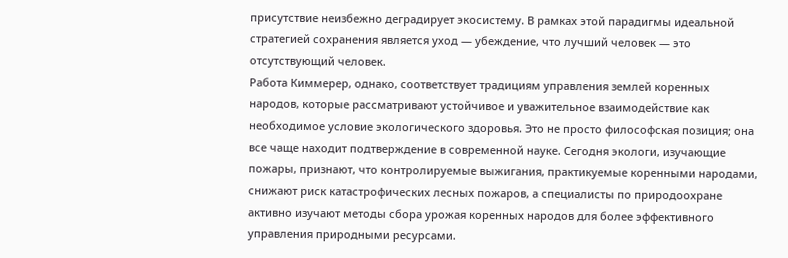присутствие неизбежно деградирует экосистему. В рамках этой парадигмы идеальной стратегией сохранения является уход — убеждение, что лучший человек — это отсутствующий человек.
Работа Киммерер, однако, соответствует традициям управления землей коренных народов, которые рассматривают устойчивое и уважительное взаимодействие как необходимое условие экологического здоровья. Это не просто философская позиция; она все чаще находит подтверждение в современной науке. Сегодня экологи, изучающие пожары, признают, что контролируемые выжигания, практикуемые коренными народами, снижают риск катастрофических лесных пожаров, а специалисты по природоохране активно изучают методы сбора урожая коренных народов для более эффективного управления природными ресурсами.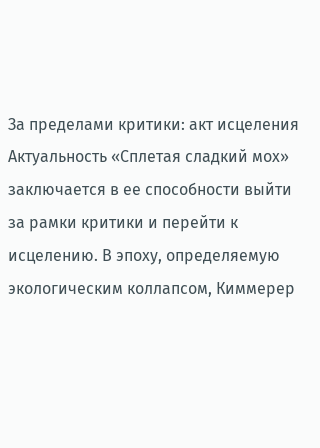За пределами критики: акт исцеления
Актуальность «Сплетая сладкий мох» заключается в ее способности выйти за рамки критики и перейти к исцелению. В эпоху, определяемую экологическим коллапсом, Киммерер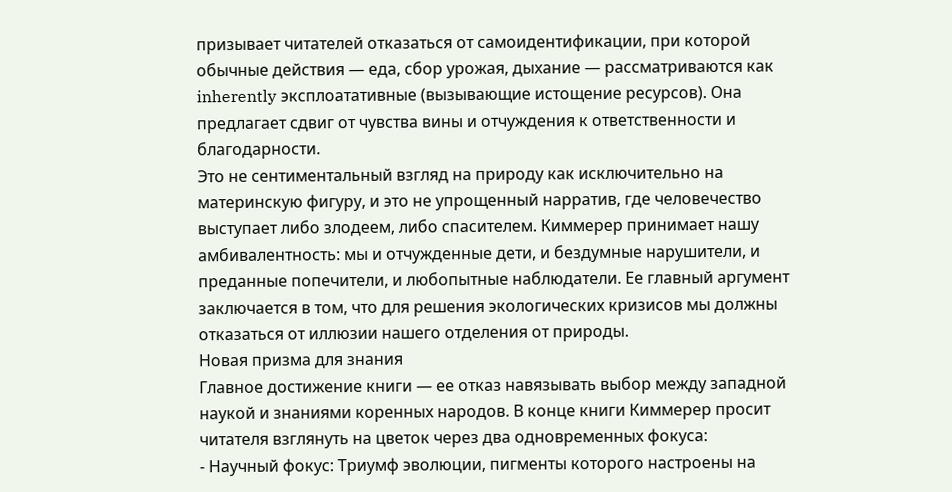призывает читателей отказаться от самоидентификации, при которой обычные действия — еда, сбор урожая, дыхание — рассматриваются как inherently эксплоатативные (вызывающие истощение ресурсов). Она предлагает сдвиг от чувства вины и отчуждения к ответственности и благодарности.
Это не сентиментальный взгляд на природу как исключительно на материнскую фигуру, и это не упрощенный нарратив, где человечество выступает либо злодеем, либо спасителем. Киммерер принимает нашу амбивалентность: мы и отчужденные дети, и бездумные нарушители, и преданные попечители, и любопытные наблюдатели. Ее главный аргумент заключается в том, что для решения экологических кризисов мы должны отказаться от иллюзии нашего отделения от природы.
Новая призма для знания
Главное достижение книги — ее отказ навязывать выбор между западной наукой и знаниями коренных народов. В конце книги Киммерер просит читателя взглянуть на цветок через два одновременных фокуса:
- Научный фокус: Триумф эволюции, пигменты которого настроены на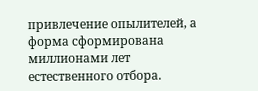привлечение опылителей, а форма сформирована миллионами лет естественного отбора.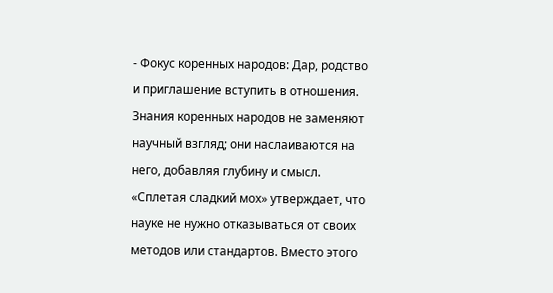- Фокус коренных народов: Дар, родство и приглашение вступить в отношения.
Знания коренных народов не заменяют научный взгляд; они наслаиваются на него, добавляя глубину и смысл. «Сплетая сладкий мох» утверждает, что науке не нужно отказываться от своих методов или стандартов. Вместо этого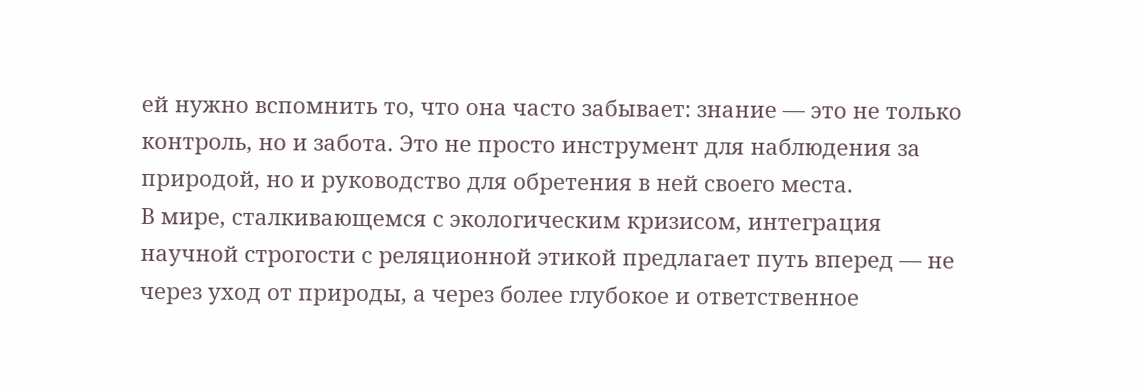ей нужно вспомнить то, что она часто забывает: знание — это не только контроль, но и забота. Это не просто инструмент для наблюдения за природой, но и руководство для обретения в ней своего места.
В мире, сталкивающемся с экологическим кризисом, интеграция научной строгости с реляционной этикой предлагает путь вперед — не через уход от природы, а через более глубокое и ответственное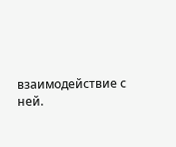взаимодействие с ней.